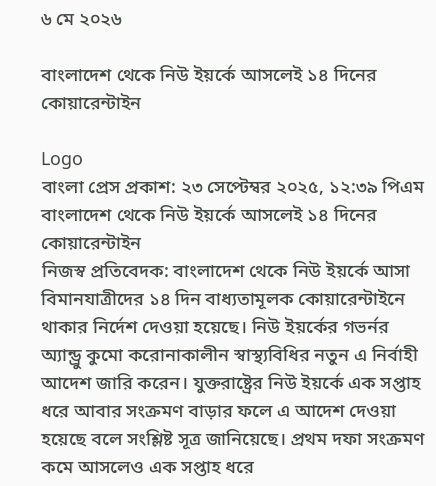৬ মে ২০২৬

বাংলাদেশ থেকে নিউ ইয়র্কে আসলেই ১৪ দিনের কোয়ারেন্টাইন

Logo
বাংলা প্রেস প্রকাশ: ২৩ সেপ্টেম্বর ২০২৫, ১২:৩৯ পিএম
বাংলাদেশ থেকে নিউ ইয়র্কে আসলেই ১৪ দিনের কোয়ারেন্টাইন
নিজস্ব প্রতিবেদক: বাংলাদেশ থেকে নিউ ইয়র্কে আসা বিমানযাত্রীদের ১৪ দিন বাধ্যতামূলক কোয়ারেন্টাইনে থাকার নির্দেশ দেওয়া হয়েছে। নিউ ইয়র্কের গভর্নর অ্যান্ড্রু কুমো করোনাকালীন স্বাস্থ্যবিধির নতুন এ নির্বাহী আদেশ জারি করেন। যুক্তরাষ্ট্রের নিউ ইয়র্কে এক সপ্তাহ ধরে আবার সংক্রমণ বাড়ার ফলে এ আদেশ দেওয়া হয়েছে বলে সংশ্লিষ্ট সূত্র জানিয়েছে। প্রথম দফা সংক্রমণ কমে আসলেও এক সপ্তাহ ধরে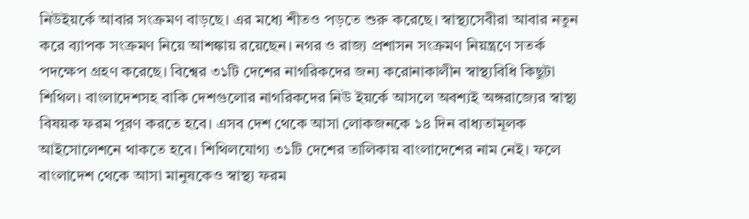নিউইয়র্কে আবার সংক্রমণ বাড়ছে। এর মধ্যে শীতও পড়তে শুরু করেছে। স্বাস্থ্যসেবীরা আবার নতুন করে ব্যাপক সংক্রমণ নিয়ে আশঙ্কায় রয়েছেন। নগর ও রাজ্য প্রশাসন সংক্রমণ নিয়ন্ত্রণে সতর্ক পদক্ষেপ গ্রহণ করেছে। বিশ্বের ৩১টি দেশের নাগরিকদের জন্য করোনাকালীন স্বাস্থ্যবিধি কিছুটা শিথিল। বাংলাদেশসহ বাকি দেশগুলোর নাগরিকদের নিউ ইয়র্কে আসলে অবশ্যই অঙ্গরাজ্যের স্বাস্থ্য বিষয়ক ফরম পূরণ করতে হবে। এসব দেশ থেকে আসা লোকজনকে ১৪ দিন বাধ্যতামূলক আইসোলেশনে থাকতে হবে। শিথিলযোগ্য ৩১টি দেশের তালিকায় বাংলাদেশের নাম নেই। ফলে বাংলাদেশ থেকে আসা মানুষকেও স্বাস্থ্য ফরম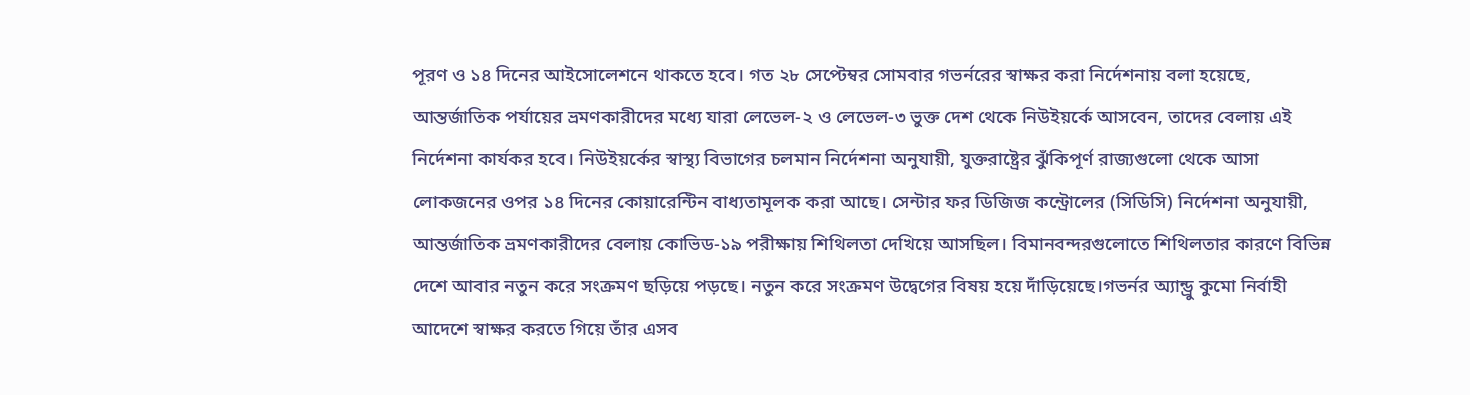পূরণ ও ১৪ দিনের আইসোলেশনে থাকতে হবে। গত ২৮ সেপ্টেম্বর সোমবার গভর্নরের স্বাক্ষর করা নির্দেশনায় বলা হয়েছে, আন্তর্জাতিক পর্যায়ের ভ্রমণকারীদের মধ্যে যারা লেভেল-২ ও লেভেল-৩ ভুক্ত দেশ থেকে নিউইয়র্কে আসবেন, তাদের বেলায় এই নির্দেশনা কার্যকর হবে। নিউইয়র্কের স্বাস্থ্য বিভাগের চলমান নির্দেশনা অনুযায়ী, যুক্তরাষ্ট্রের ঝুঁকিপূর্ণ রাজ্যগুলো থেকে আসা লোকজনের ওপর ১৪ দিনের কোয়ারেন্টিন বাধ্যতামূলক করা আছে। সেন্টার ফর ডিজিজ কন্ট্রোলের (সিডিসি) নির্দেশনা অনুযায়ী, আন্তর্জাতিক ভ্রমণকারীদের বেলায় কোভিড-১৯ পরীক্ষায় শিথিলতা দেখিয়ে আসছিল। বিমানবন্দরগুলোতে শিথিলতার কারণে বিভিন্ন দেশে আবার নতুন করে সংক্রমণ ছড়িয়ে পড়ছে। নতুন করে সংক্রমণ উদ্বেগের বিষয় হয়ে দাঁড়িয়েছে।গভর্নর অ্যান্ড্রু কুমো নির্বাহী আদেশে স্বাক্ষর করতে গিয়ে তাঁর এসব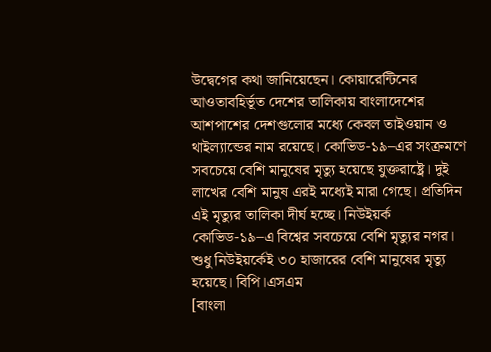উদ্বেগের কথা জানিয়েছেন। কোয়ারেন্টিনের আওতাবহির্ভূত দেশের তালিকায় বাংলাদেশের আশপাশের দেশগুলোর মধ্যে কেবল তাইওয়ান ও থাইল্যান্ডের নাম রয়েছে। কোভিড-১৯–এর সংক্রমণে সবচেয়ে বেশি মানুষের মৃত্যু হয়েছে যুক্তরাষ্ট্রে। দুই লাখের বেশি মানুষ এরই মধ্যেই মারা গেছে। প্রতিদিন এই মৃত্যুর তালিকা দীর্ঘ হচ্ছে। নিউইয়র্ক কোভিড-১৯–এ বিশ্বের সবচেয়ে বেশি মৃত্যুর নগর। শুধু নিউইয়র্কেই ৩০ হাজারের বেশি মানুষের মৃত্যু হয়েছে। বিপি।এসএম
[বাংলা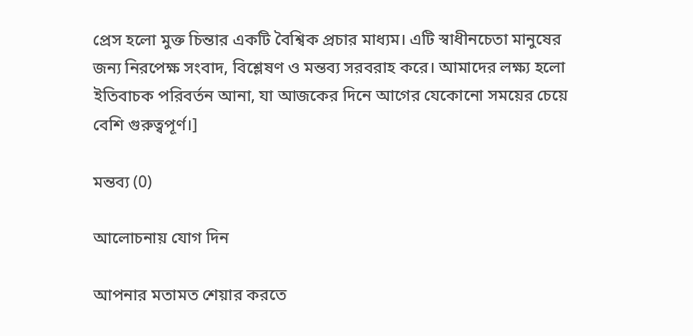প্রেস হলো মুক্ত চিন্তার একটি বৈশ্বিক প্রচার মাধ্যম। এটি স্বাধীনচেতা মানুষের জন্য নিরপেক্ষ সংবাদ, বিশ্লেষণ ও মন্তব্য সরবরাহ করে। আমাদের লক্ষ্য হলো ইতিবাচক পরিবর্তন আনা, যা আজকের দিনে আগের যেকোনো সময়ের চেয়ে বেশি গুরুত্বপূর্ণ।]

মন্তব্য (0)

আলোচনায় যোগ দিন

আপনার মতামত শেয়ার করতে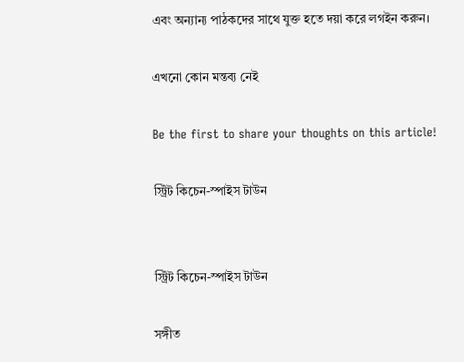এবং অন্যান্য পাঠকদের সাথে যুক্ত হতে দয়া করে লগইন করুন।

এখনো কোন মন্তব্য নেই

Be the first to share your thoughts on this article!

স্ট্রিট কিচেন-স্পাইস টাউন


স্ট্রিট কিচেন-স্পাইস টাউন

সঙ্গীত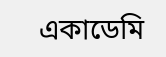একাডেমি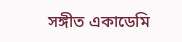সঙ্গীত একাডেমি